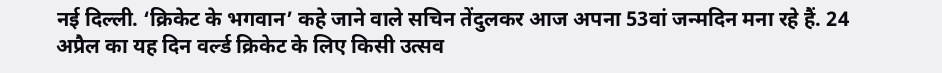नई दिल्ली. ‘क्रिकेट के भगवान’ कहे जाने वाले सचिन तेंदुलकर आज अपना 53वां जन्मदिन मना रहे हैं. 24 अप्रैल का यह दिन वर्ल्ड क्रिकेट के लिए किसी उत्सव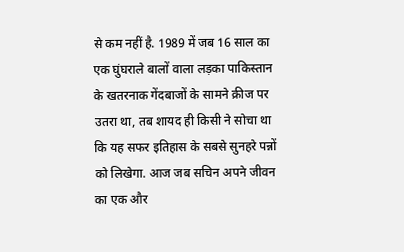से कम नहीं है. 1989 में जब 16 साल का एक घुंघराले बालों वाला लड़का पाकिस्तान के खतरनाक गेंदबाजों के सामने क्रीज पर उतरा था, तब शायद ही किसी ने सोचा था कि यह सफर इतिहास के सबसे सुनहरे पन्नों को लिखेगा. आज जब सचिन अपने जीवन का एक और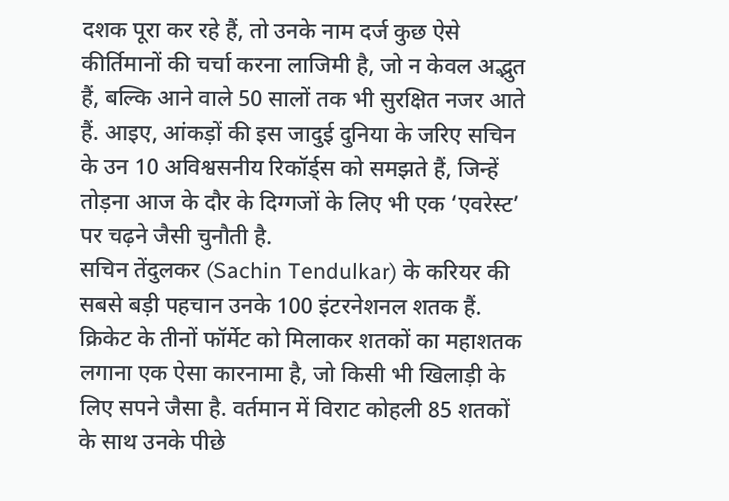दशक पूरा कर रहे हैं, तो उनके नाम दर्ज कुछ ऐसे कीर्तिमानों की चर्चा करना लाजिमी है, जो न केवल अद्भुत हैं, बल्कि आने वाले 50 सालों तक भी सुरक्षित नजर आते हैं. आइए, आंकड़ों की इस जादुई दुनिया के जरिए सचिन के उन 10 अविश्वसनीय रिकॉर्ड्स को समझते हैं, जिन्हें तोड़ना आज के दौर के दिग्गजों के लिए भी एक ‘एवरेस्ट’ पर चढ़ने जैसी चुनौती है.
सचिन तेंदुलकर (Sachin Tendulkar) के करियर की सबसे बड़ी पहचान उनके 100 इंटरनेशनल शतक हैं. क्रिकेट के तीनों फॉर्मेट को मिलाकर शतकों का महाशतक लगाना एक ऐसा कारनामा है, जो किसी भी खिलाड़ी के लिए सपने जैसा है. वर्तमान में विराट कोहली 85 शतकों के साथ उनके पीछे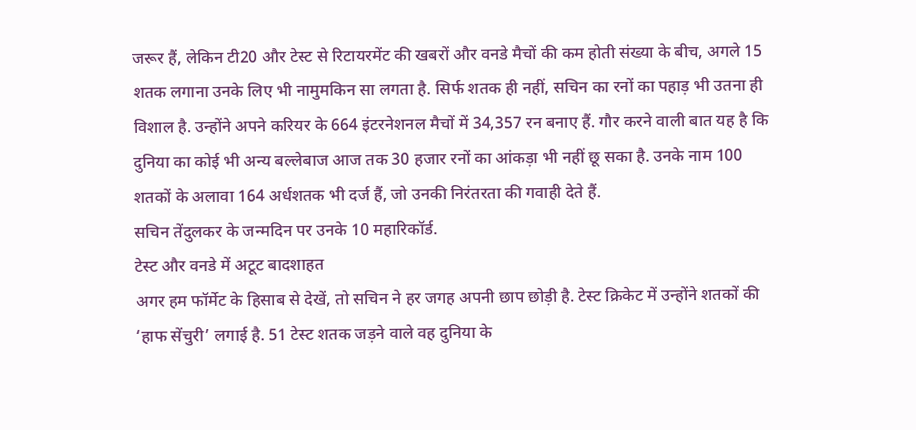जरूर हैं, लेकिन टी20 और टेस्ट से रिटायरमेंट की खबरों और वनडे मैचों की कम होती संख्या के बीच, अगले 15 शतक लगाना उनके लिए भी नामुमकिन सा लगता है. सिर्फ शतक ही नहीं, सचिन का रनों का पहाड़ भी उतना ही विशाल है. उन्होंने अपने करियर के 664 इंटरनेशनल मैचों में 34,357 रन बनाए हैं. गौर करने वाली बात यह है कि दुनिया का कोई भी अन्य बल्लेबाज आज तक 30 हजार रनों का आंकड़ा भी नहीं छू सका है. उनके नाम 100 शतकों के अलावा 164 अर्धशतक भी दर्ज हैं, जो उनकी निरंतरता की गवाही देते हैं.
सचिन तेंदुलकर के जन्मदिन पर उनके 10 महारिकॉर्ड.
टेस्ट और वनडे में अटूट बादशाहत
अगर हम फॉर्मेट के हिसाब से देखें, तो सचिन ने हर जगह अपनी छाप छोड़ी है. टेस्ट क्रिकेट में उन्होंने शतकों की ‘हाफ सेंचुरी’ लगाई है. 51 टेस्ट शतक जड़ने वाले वह दुनिया के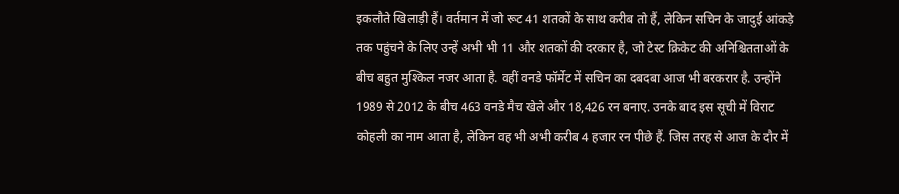इकलौते खिलाड़ी हैं। वर्तमान में जो रूट 41 शतकों के साथ करीब तो हैं, लेकिन सचिन के जादुई आंकड़े तक पहुंचने के लिए उन्हें अभी भी 11 और शतकों की दरकार है, जो टेस्ट क्रिकेट की अनिश्चितताओं के बीच बहुत मुश्किल नजर आता है. वहीं वनडे फॉर्मेट में सचिन का दबदबा आज भी बरकरार है. उन्होंने 1989 से 2012 के बीच 463 वनडे मैच खेले और 18,426 रन बनाए. उनके बाद इस सूची में विराट कोहली का नाम आता है, लेकिन वह भी अभी करीब 4 हजार रन पीछे हैं. जिस तरह से आज के दौर में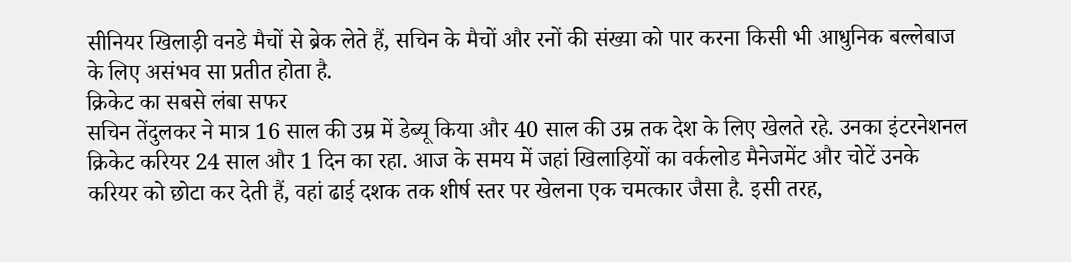सीनियर खिलाड़ी वनडे मैचों से ब्रेक लेते हैं, सचिन के मैचों और रनों की संख्या को पार करना किसी भी आधुनिक बल्लेबाज के लिए असंभव सा प्रतीत होता है.
क्रिकेट का सबसे लंबा सफर
सचिन तेंदुलकर ने मात्र 16 साल की उम्र में डेब्यू किया और 40 साल की उम्र तक देश के लिए खेलते रहे. उनका इंटरनेशनल क्रिकेट करियर 24 साल और 1 दिन का रहा. आज के समय में जहां खिलाड़ियों का वर्कलोड मैनेजमेंट और चोटें उनके करियर को छोटा कर देती हैं, वहां ढाई दशक तक शीर्ष स्तर पर खेलना एक चमत्कार जैसा है. इसी तरह,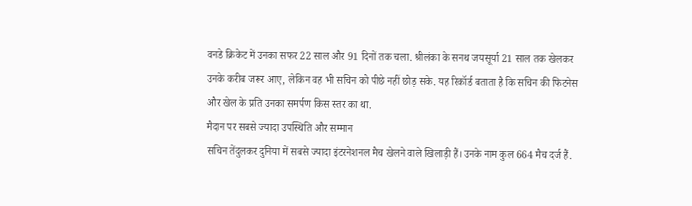वनडे क्रिकेट में उनका सफर 22 साल और 91 दिनों तक चला. श्रीलंका के सनथ जयसूर्या 21 साल तक खेलकर उनके करीब जरूर आए, लेकिन वह भी सचिन को पीछे नहीं छोड़ सके. यह रिकॉर्ड बताता है कि सचिन की फिटनेस और खेल के प्रति उनका समर्पण किस स्तर का था.
मैदान पर सबसे ज्यादा उपस्थिति और सम्मान
सचिन तेंदुलकर दुनिया में सबसे ज्यादा इंटरनेशनल मैच खेलने वाले खिलाड़ी हैं। उनके नाम कुल 664 मैच दर्ज हैं.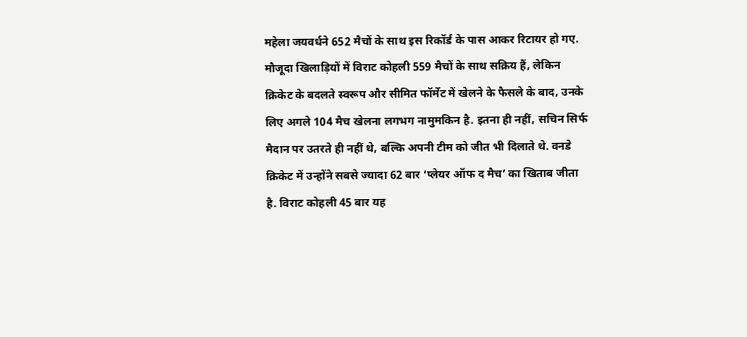महेला जयवर्धने 652 मैचों के साथ इस रिकॉर्ड के पास आकर रिटायर हो गए. मौजूदा खिलाड़ियों में विराट कोहली 559 मैचों के साथ सक्रिय हैं, लेकिन क्रिकेट के बदलते स्वरूप और सीमित फॉर्मेट में खेलने के फैसले के बाद, उनके लिए अगले 104 मैच खेलना लगभग नामुमकिन है. इतना ही नहीं, सचिन सिर्फ मैदान पर उतरते ही नहीं थे, बल्कि अपनी टीम को जीत भी दिलाते थे. वनडे क्रिकेट में उन्होंने सबसे ज्यादा 62 बार ‘प्लेयर ऑफ द मैच’ का खिताब जीता है. विराट कोहली 45 बार यह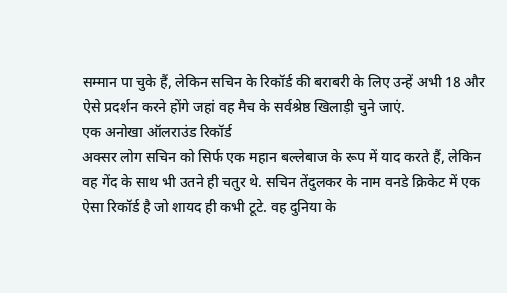सम्मान पा चुके हैं, लेकिन सचिन के रिकॉर्ड की बराबरी के लिए उन्हें अभी 18 और ऐसे प्रदर्शन करने होंगे जहां वह मैच के सर्वश्रेष्ठ खिलाड़ी चुने जाएं.
एक अनोखा ऑलराउंड रिकॉर्ड
अक्सर लोग सचिन को सिर्फ एक महान बल्लेबाज के रूप में याद करते हैं, लेकिन वह गेंद के साथ भी उतने ही चतुर थे. सचिन तेंदुलकर के नाम वनडे क्रिकेट में एक ऐसा रिकॉर्ड है जो शायद ही कभी टूटे. वह दुनिया के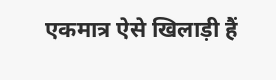एकमात्र ऐसे खिलाड़ी हैं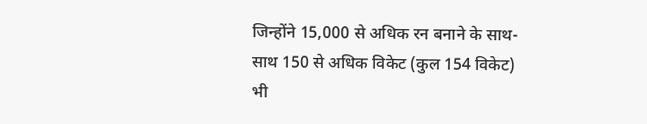जिन्होंने 15,000 से अधिक रन बनाने के साथ-साथ 150 से अधिक विकेट (कुल 154 विकेट) भी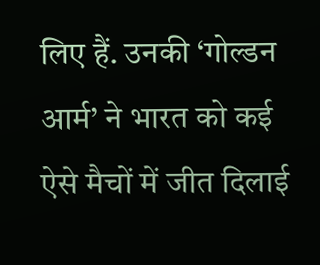लिए हैं. उनकी ‘गोल्डन आर्म’ ने भारत को कई ऐसे मैचों में जीत दिलाई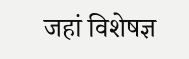जहां विशेषज्ञ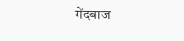गेंदबाज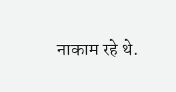नाकाम रहे थे.